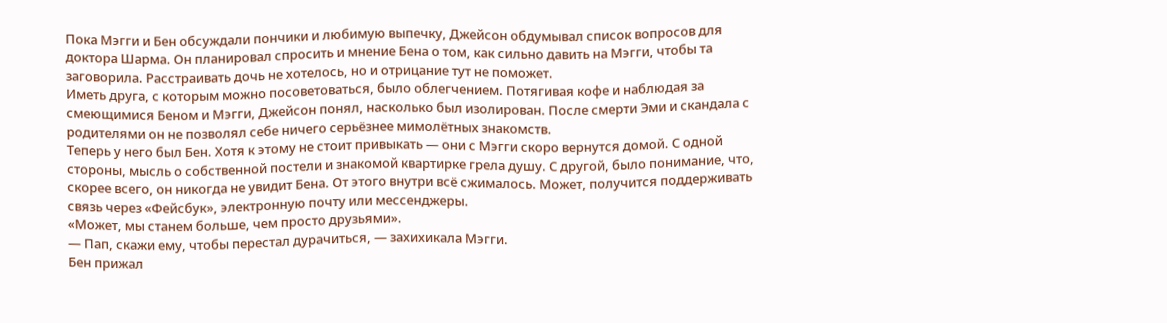Пока Мэгги и Бен обсуждали пончики и любимую выпечку, Джейсон обдумывал список вопросов для доктора Шарма. Он планировал спросить и мнение Бена о том, как сильно давить на Мэгги, чтобы та заговорила. Расстраивать дочь не хотелось, но и отрицание тут не поможет.
Иметь друга, с которым можно посоветоваться, было облегчением. Потягивая кофе и наблюдая за смеющимися Беном и Мэгги, Джейсон понял, насколько был изолирован. После смерти Эми и скандала с родителями он не позволял себе ничего серьёзнее мимолётных знакомств.
Теперь у него был Бен. Хотя к этому не стоит привыкать — они с Мэгги скоро вернутся домой. С одной стороны, мысль о собственной постели и знакомой квартирке грела душу. С другой, было понимание, что, скорее всего, он никогда не увидит Бена. От этого внутри всё сжималось. Может, получится поддерживать связь через «Фейсбук», электронную почту или мессенджеры.
«Может, мы станем больше, чем просто друзьями».
— Пап, скажи ему, чтобы перестал дурачиться, — захихикала Мэгги.
Бен прижал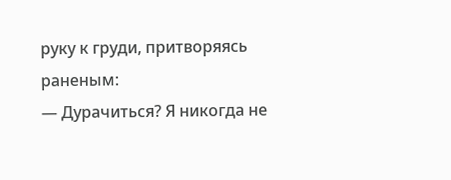руку к груди, притворяясь раненым:
— Дурачиться? Я никогда не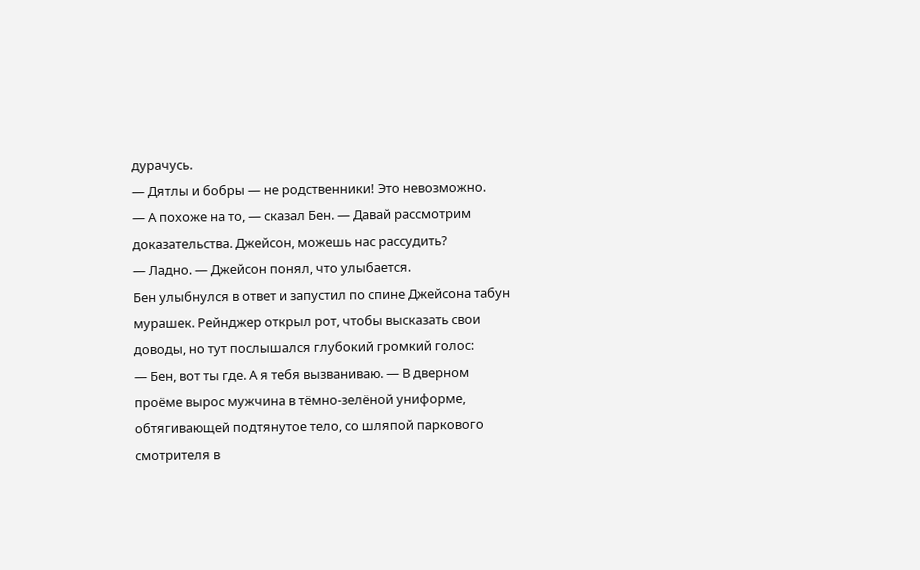дурачусь.
— Дятлы и бобры — не родственники! Это невозможно.
— А похоже на то, — сказал Бен. — Давай рассмотрим доказательства. Джейсон, можешь нас рассудить?
— Ладно. — Джейсон понял, что улыбается.
Бен улыбнулся в ответ и запустил по спине Джейсона табун мурашек. Рейнджер открыл рот, чтобы высказать свои доводы, но тут послышался глубокий громкий голос:
— Бен, вот ты где. А я тебя вызваниваю. — В дверном проёме вырос мужчина в тёмно-зелёной униформе, обтягивающей подтянутое тело, со шляпой паркового смотрителя в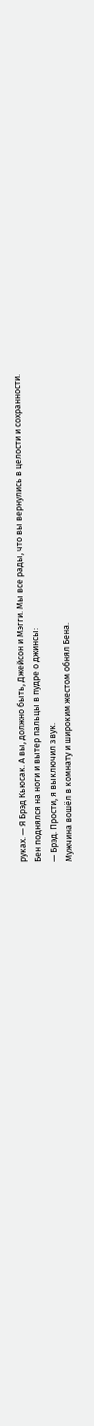руках. — Я Брэд Кьюсак. А вы, должно быть, Джейсон и Мэгги. Мы все рады, что вы вернулись в целости и сохранности.
Бен поднялся на ноги и вытер пальцы в пудре о джинсы:
— Брэд. Прости, я выключил звук.
Мужчина вошёл в комнату и широким жестом обнял Бена.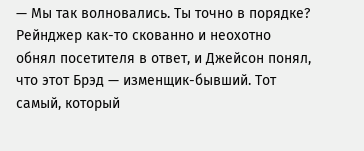— Мы так волновались. Ты точно в порядке?
Рейнджер как-то скованно и неохотно обнял посетителя в ответ, и Джейсон понял, что этот Брэд — изменщик-бывший. Тот самый, который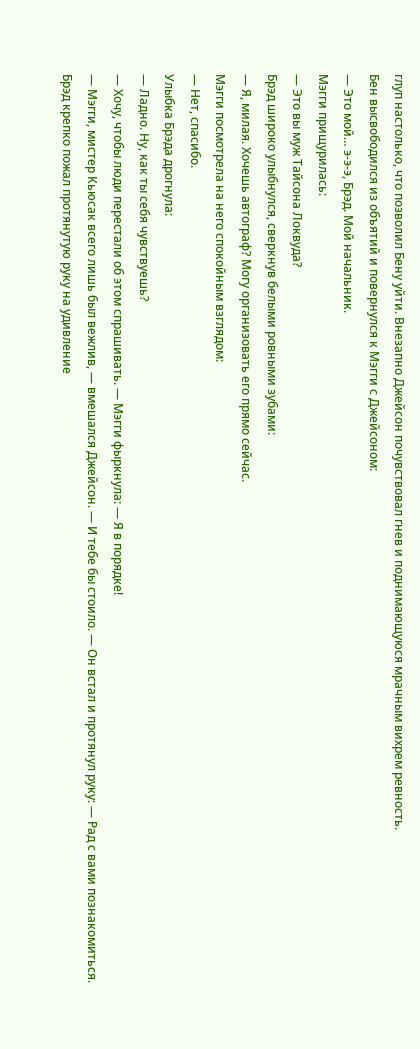глуп настолько, что позволил Бену уйти. Внезапно Джейсон почувствовал гнев и поднимающуюся мрачным вихрем ревность.
Бен высвободился из объятий и повернулся к Мэгги с Джейсоном:
— Это мой… э-э-э, Брэд. Мой начальник.
Мэгги прищурилась:
— Это вы муж Тайсона Локвуда?
Брэд широко улыбнулся, сверкнув белыми ровными зубами:
— Я, милая. Хочешь автограф? Могу организовать его прямо сейчас.
Мэгги посмотрела на него спокойным взглядом:
— Нет, спасибо.
Улыбка Брэда дрогнула:
— Ладно. Ну, как ты себя чувствуешь?
— Хочу, чтобы люди перестали об этом спрашивать. — Мэгги фыркнула: — Я в порядке!
— Мэгги, мистер Кьюсак всего лишь был вежлив, — вмешался Джейсон. — И тебе бы стоило. — Он встал и протянул руку: — Рад с вами познакомиться.
Брэд крепко пожал протянутую руку на удивление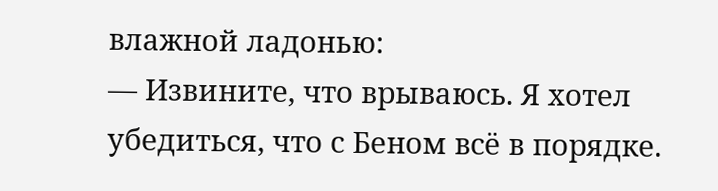влажной ладонью:
— Извините, что врываюсь. Я хотел убедиться, что с Беном всё в порядке.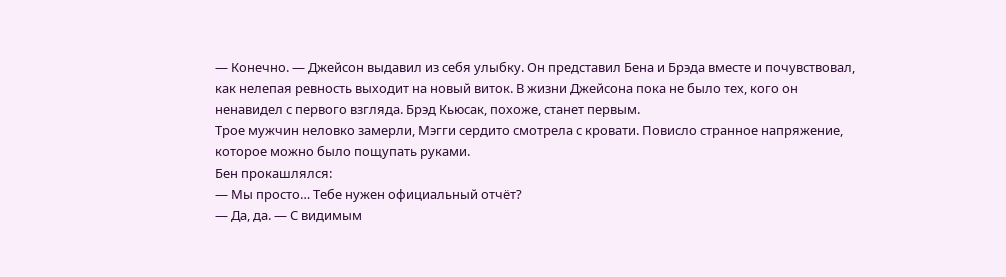— Конечно. — Джейсон выдавил из себя улыбку. Он представил Бена и Брэда вместе и почувствовал, как нелепая ревность выходит на новый виток. В жизни Джейсона пока не было тех, кого он ненавидел с первого взгляда. Брэд Кьюсак, похоже, станет первым.
Трое мужчин неловко замерли, Мэгги сердито смотрела с кровати. Повисло странное напряжение, которое можно было пощупать руками.
Бен прокашлялся:
— Мы просто… Тебе нужен официальный отчёт?
— Да, да. — С видимым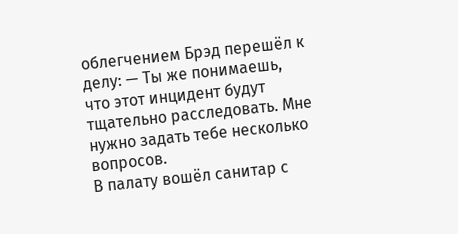облегчением Брэд перешёл к делу: — Ты же понимаешь, что этот инцидент будут тщательно расследовать. Мне нужно задать тебе несколько вопросов.
В палату вошёл санитар с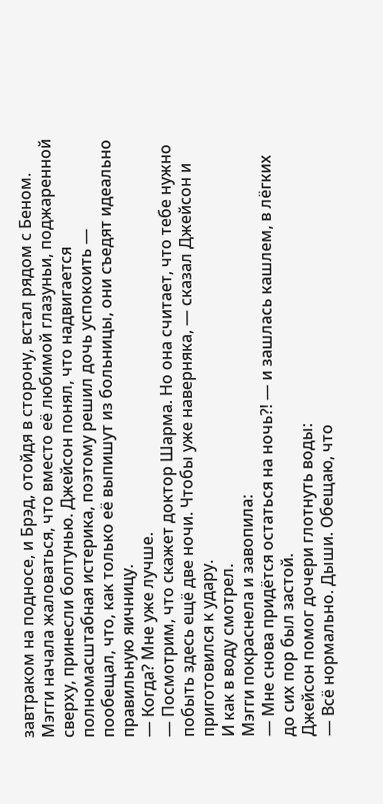завтраком на подносе, и Брэд, отойдя в сторону, встал рядом с Беном. Мэгги начала жаловаться, что вместо её любимой глазуньи, поджаренной сверху, принесли болтунью. Джейсон понял, что надвигается полномасштабная истерика, поэтому решил дочь успокоить — пообещал, что, как только её выпишут из больницы, они съедят идеально правильную яичницу.
— Когда? Мне уже лучше.
— Посмотрим, что скажет доктор Шарма. Но она считает, что тебе нужно побыть здесь ещё две ночи. Чтобы уже наверняка, — сказал Джейсон и приготовился к удару.
И как в воду смотрел.
Мэгги покраснела и завопила:
— Мне снова придётся остаться на ночь?! — и зашлась кашлем, в лёгких до сих пор был застой.
Джейсон помог дочери глотнуть воды:
— Всё нормально. Дыши. Обещаю, что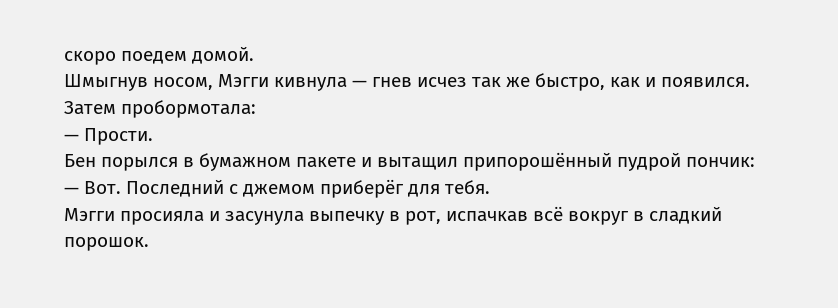скоро поедем домой.
Шмыгнув носом, Мэгги кивнула — гнев исчез так же быстро, как и появился. Затем пробормотала:
— Прости.
Бен порылся в бумажном пакете и вытащил припорошённый пудрой пончик:
— Вот. Последний с джемом приберёг для тебя.
Мэгги просияла и засунула выпечку в рот, испачкав всё вокруг в сладкий порошок.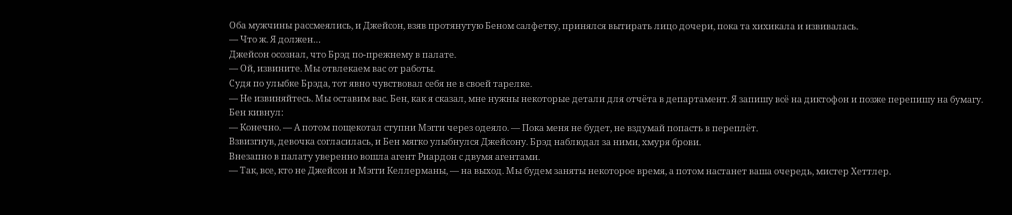Оба мужчины рассмеялись, и Джейсон, взяв протянутую Беном салфетку, принялся вытирать лицо дочери, пока та хихикала и извивалась.
— Что ж. Я должен…
Джейсон осознал, что Брэд по-прежнему в палате.
— Ой, извините. Мы отвлекаем вас от работы.
Судя по улыбке Брэда, тот явно чувствовал себя не в своей тарелке.
— Не извиняйтесь. Мы оставим вас. Бен, как я сказал, мне нужны некоторые детали для отчёта в департамент. Я запишу всё на диктофон и позже перепишу на бумагу.
Бен кивнул:
— Конечно. — А потом пощекотал ступни Мэгги через одеяло. — Пока меня не будет, не вздумай попасть в переплёт.
Взвизгнув, девочка согласилась, и Бен мягко улыбнулся Джейсону. Брэд наблюдал за ними, хмуря брови.
Внезапно в палату уверенно вошла агент Риардон с двумя агентами.
— Так, все, кто не Джейсон и Мэгги Келлерманы, — на выход. Мы будем заняты некоторое время, а потом настанет ваша очередь, мистер Хеттлер.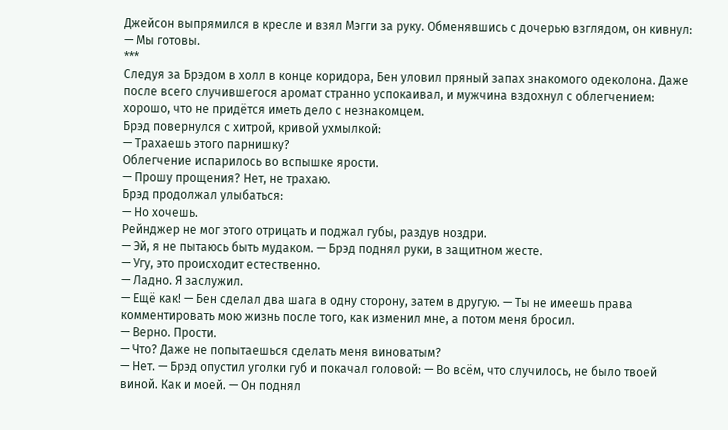Джейсон выпрямился в кресле и взял Мэгги за руку. Обменявшись с дочерью взглядом, он кивнул:
— Мы готовы.
***
Следуя за Брэдом в холл в конце коридора, Бен уловил пряный запах знакомого одеколона. Даже после всего случившегося аромат странно успокаивал, и мужчина вздохнул с облегчением: хорошо, что не придётся иметь дело с незнакомцем.
Брэд повернулся с хитрой, кривой ухмылкой:
— Трахаешь этого парнишку?
Облегчение испарилось во вспышке ярости.
— Прошу прощения? Нет, не трахаю.
Брэд продолжал улыбаться:
— Но хочешь.
Рейнджер не мог этого отрицать и поджал губы, раздув ноздри.
— Эй, я не пытаюсь быть мудаком. — Брэд поднял руки, в защитном жесте.
— Угу, это происходит естественно.
— Ладно. Я заслужил.
— Ещё как! — Бен сделал два шага в одну сторону, затем в другую. — Ты не имеешь права комментировать мою жизнь после того, как изменил мне, а потом меня бросил.
— Верно. Прости.
— Что? Даже не попытаешься сделать меня виноватым?
— Нет. — Брэд опустил уголки губ и покачал головой: — Во всём, что случилось, не было твоей виной. Как и моей. — Он поднял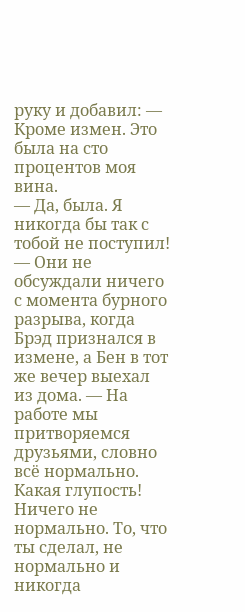руку и добавил: — Кроме измен. Это была на сто процентов моя вина.
— Да, была. Я никогда бы так с тобой не поступил! — Они не обсуждали ничего с момента бурного разрыва, когда Брэд признался в измене, а Бен в тот же вечер выехал из дома. — На работе мы притворяемся друзьями, словно всё нормально. Какая глупость! Ничего не нормально. То, что ты сделал, не нормально и никогда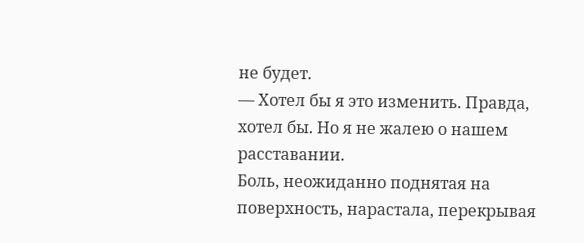не будет.
— Хотел бы я это изменить. Правда, хотел бы. Но я не жалею о нашем расставании.
Боль, неожиданно поднятая на поверхность, нарастала, перекрывая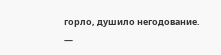горло, душило негодование.
—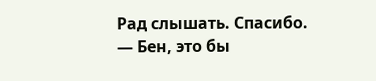Рад слышать. Спасибо.
— Бен, это бы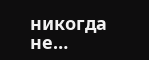никогда не…